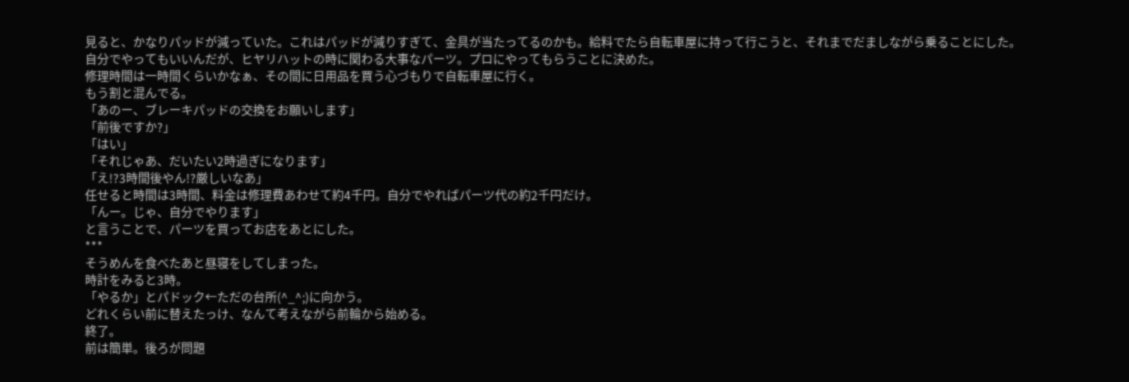見ると、かなりパッドが減っていた。これはパッドが減りすぎて、金具が当たってるのかも。給料でたら自転車屋に持って行こうと、それまでだましながら乗ることにした。
自分でやってもいいんだが、ヒヤリハットの時に関わる大事なパーツ。プロにやってもらうことに決めた。
修理時間は一時間くらいかなぁ、その間に日用品を買う心づもりで自転車屋に行く。
もう割と混んでる。
「あのー、ブレーキパッドの交換をお願いします」
「前後ですか?」
「はい」
「それじゃあ、だいたい2時過ぎになります」
「え!?3時間後やん!?厳しいなあ」
任せると時間は3時間、料金は修理費あわせて約4千円。自分でやればパーツ代の約2千円だけ。
「んー。じゃ、自分でやります」
と言うことで、パーツを買ってお店をあとにした。
***
そうめんを食べたあと昼寝をしてしまった。
時計をみると3時。
「やるか」とパドック←ただの台所(^_^;)に向かう。
どれくらい前に替えたっけ、なんて考えながら前輪から始める。
終了。
前は簡単。後ろが問題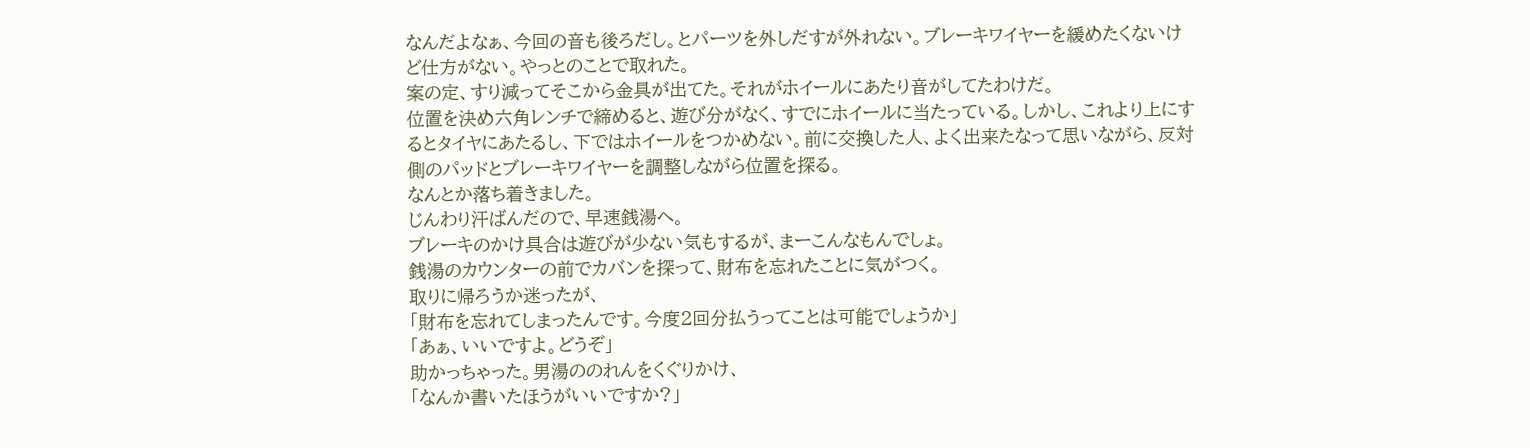なんだよなぁ、今回の音も後ろだし。とパーツを外しだすが外れない。ブレーキワイヤーを緩めたくないけど仕方がない。やっとのことで取れた。
案の定、すり減ってそこから金具が出てた。それがホイールにあたり音がしてたわけだ。
位置を決め六角レンチで締めると、遊び分がなく、すでにホイールに当たっている。しかし、これより上にするとタイヤにあたるし、下ではホイールをつかめない。前に交換した人、よく出来たなって思いながら、反対側のパッドとブレーキワイヤーを調整しながら位置を探る。
なんとか落ち着きました。
じんわり汗ばんだので、早速銭湯へ。
ブレーキのかけ具合は遊びが少ない気もするが、まーこんなもんでしょ。
銭湯のカウンターの前でカバンを探って、財布を忘れたことに気がつく。
取りに帰ろうか迷ったが、
「財布を忘れてしまったんです。今度2回分払うってことは可能でしょうか」
「あぁ、いいですよ。どうぞ」
助かっちゃった。男湯ののれんをくぐりかけ、
「なんか書いたほうがいいですか?」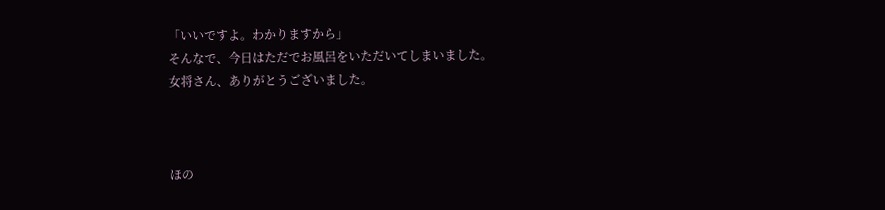「いいですよ。わかりますから」
そんなで、今日はただでお風呂をいただいてしまいました。
女将さん、ありがとうございました。



ほの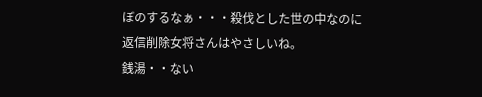ぼのするなぁ・・・殺伐とした世の中なのに
返信削除女将さんはやさしいね。
銭湯・・ない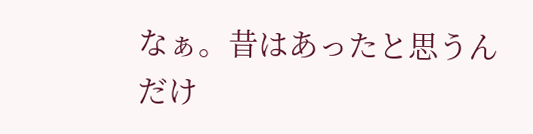なぁ。昔はあったと思うんだけ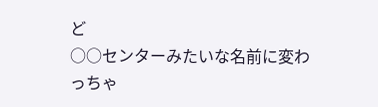ど
○○センターみたいな名前に変わっちゃ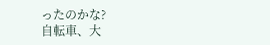ったのかな?
自転車、大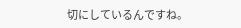切にしているんですね。